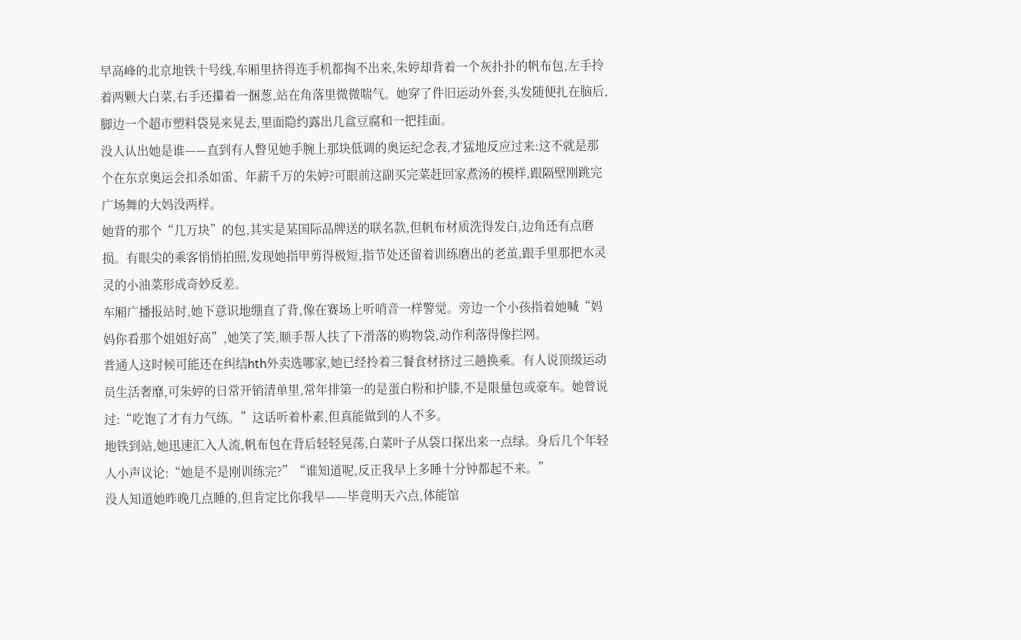早高峰的北京地铁十号线,车厢里挤得连手机都掏不出来,朱婷却背着一个灰扑扑的帆布包,左手拎着两颗大白菜,右手还攥着一捆葱,站在角落里微微喘气。她穿了件旧运动外套,头发随便扎在脑后,脚边一个超市塑料袋晃来晃去,里面隐约露出几盒豆腐和一把挂面。
没人认出她是谁——直到有人瞥见她手腕上那块低调的奥运纪念表,才猛地反应过来:这不就是那个在东京奥运会扣杀如雷、年薪千万的朱婷?可眼前这副买完菜赶回家煮汤的模样,跟隔壁刚跳完广场舞的大妈没两样。
她背的那个“几万块”的包,其实是某国际品牌送的联名款,但帆布材质洗得发白,边角还有点磨损。有眼尖的乘客悄悄拍照,发现她指甲剪得极短,指节处还留着训练磨出的老茧,跟手里那把水灵灵的小油菜形成奇妙反差。
车厢广播报站时,她下意识地绷直了背,像在赛场上听哨音一样警觉。旁边一个小孩指着她喊“妈妈你看那个姐姐好高”,她笑了笑,顺手帮人扶了下滑落的购物袋,动作利落得像拦网。
普通人这时候可能还在纠结hth外卖选哪家,她已经拎着三餐食材挤过三趟换乘。有人说顶级运动员生活奢靡,可朱婷的日常开销清单里,常年排第一的是蛋白粉和护膝,不是限量包或豪车。她曾说过:“吃饱了才有力气练。”这话听着朴素,但真能做到的人不多。
地铁到站,她迅速汇入人流,帆布包在背后轻轻晃荡,白菜叶子从袋口探出来一点绿。身后几个年轻人小声议论:“她是不是刚训练完?”“谁知道呢,反正我早上多睡十分钟都起不来。”
没人知道她昨晚几点睡的,但肯定比你我早——毕竟明天六点,体能馆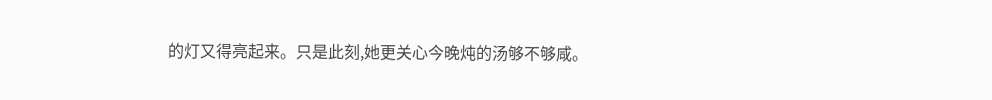的灯又得亮起来。只是此刻,她更关心今晚炖的汤够不够咸。